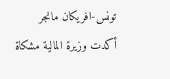تونس-افريكان مانجر
أكدت وزيرة المالية مشكاة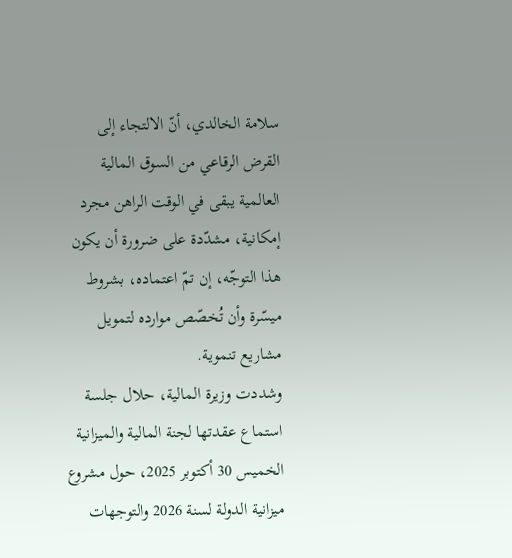سلامة الخالدي، أنّ الالتجاء إلى القرض الرقاعي من السوق المالية العالمية يبقى في الوقت الراهن مجرد إمكانية، مشدّدة على ضرورة أن يكون هذا التوجّه، إن تمّ اعتماده، بشروط ميسّرة وأن تُخصّص موارده لتمويل مشاريع تنموية.
وشددت وزيرة المالية، حلال جلسة استماع عقدتها لجنة المالية والميزانية الخميس 30 أكتوبر 2025، حول مشروع ميزانية الدولة لسنة 2026 والتوجهات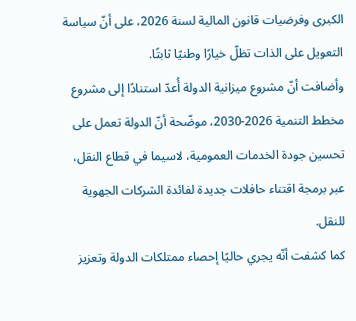الكبرى وفرضيات قانون المالية لسنة 2026، على أنّ سياسة التعويل على الذات تظلّ خيارًا وطنيًا ثابتًا.
وأضافت أنّ مشروع ميزانية الدولة أُعدّ استنادًا إلى مشروع مخطط التنمية 2026-2030، موضّحة أنّ الدولة تعمل على تحسين جودة الخدمات العمومية، لاسيما في قطاع النقل، عبر برمجة اقتناء حافلات جديدة لفائدة الشركات الجهوية للنقل.
كما كشفت أنّه يجري حاليًا إحصاء ممتلكات الدولة وتعزيز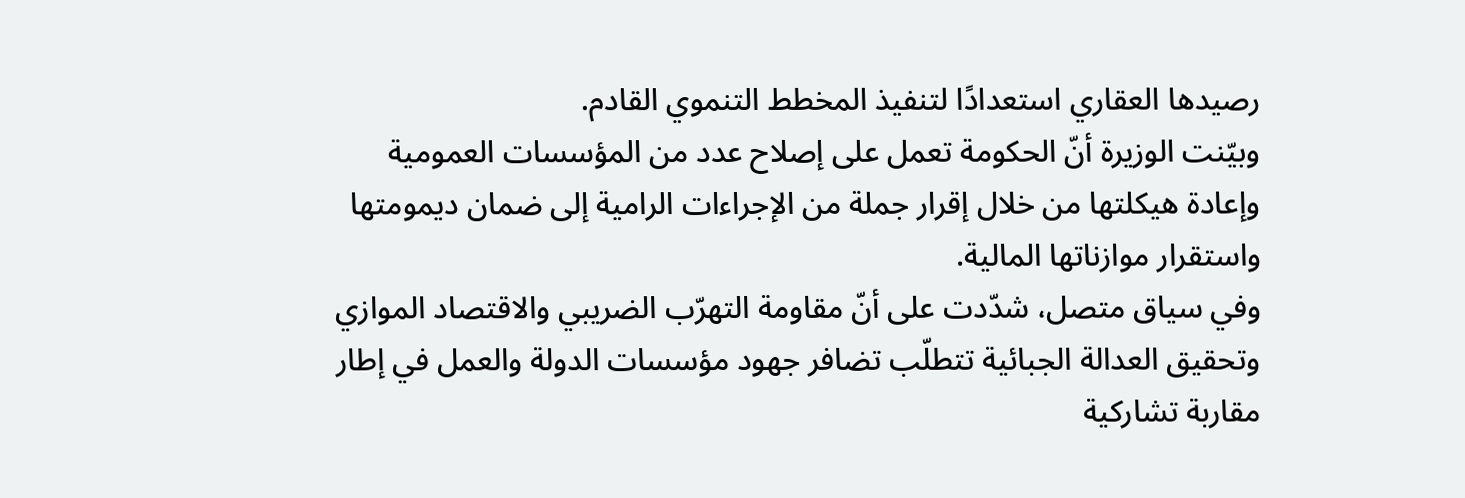رصيدها العقاري استعدادًا لتنفيذ المخطط التنموي القادم.
وبيّنت الوزيرة أنّ الحكومة تعمل على إصلاح عدد من المؤسسات العمومية وإعادة هيكلتها من خلال إقرار جملة من الإجراءات الرامية إلى ضمان ديمومتها واستقرار موازناتها المالية.
وفي سياق متصل، شدّدت على أنّ مقاومة التهرّب الضريبي والاقتصاد الموازي وتحقيق العدالة الجبائية تتطلّب تضافر جهود مؤسسات الدولة والعمل في إطار مقاربة تشاركية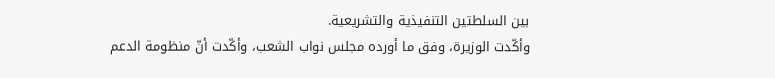بين السلطتين التنفيذية والتشريعية.
وأكّدت الوزيرة، وفق ما أورده مجلس نواب الشعب، وأكّدت أنّ منظومة الدعم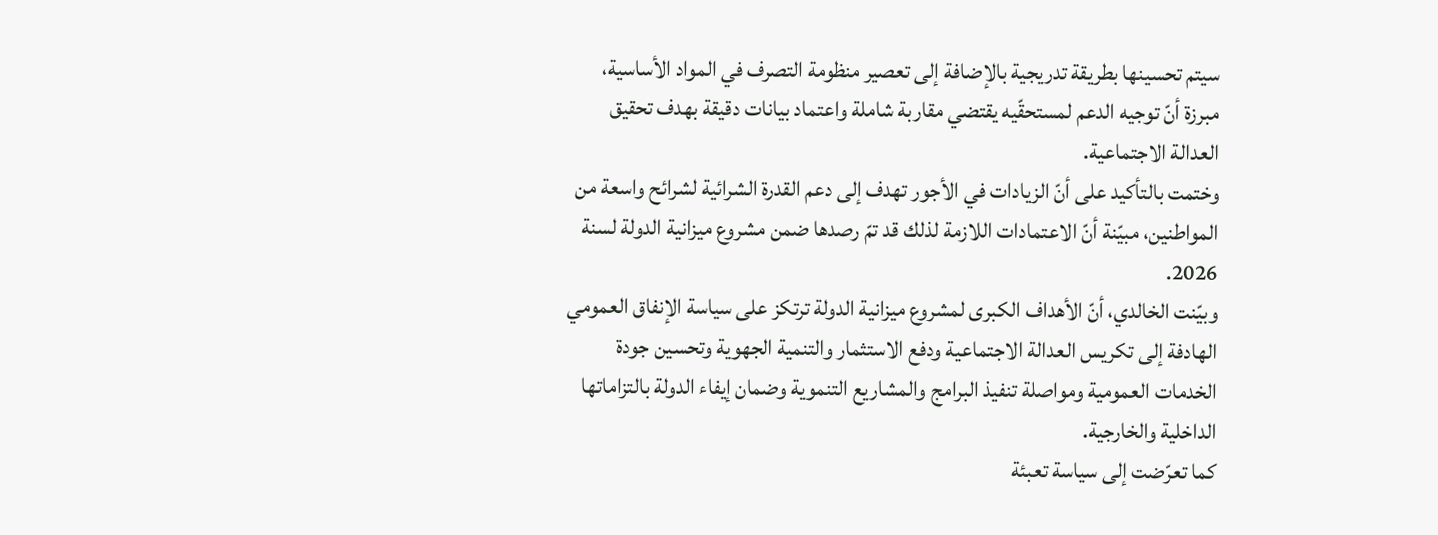سيتم تحسينها بطريقة تدريجية بالإضافة إلى تعصير منظومة التصرف في المواد الأساسية، مبرزة أنّ توجيه الدعم لمستحقّيه يقتضي مقاربة شاملة واعتماد بيانات دقيقة بهدف تحقيق العدالة الاجتماعية.
وختمت بالتأكيد على أنّ الزيادات في الأجور تهدف إلى دعم القدرة الشرائية لشرائح واسعة من المواطنين، مبيّنة أنّ الاعتمادات اللازمة لذلك قد تمّ رصدها ضمن مشروع ميزانية الدولة لسنة 2026.
وبيّنت الخالدي، أنّ الأهداف الكبرى لمشروع ميزانية الدولة ترتكز على سياسة الإنفاق العمومي الهادفة إلى تكريس العدالة الاجتماعية ودفع الاستثمار والتنمية الجهوية وتحسين جودة الخدمات العمومية ومواصلة تنفيذ البرامج والمشاريع التنموية وضمان إيفاء الدولة بالتزاماتها الداخلية والخارجية.
كما تعرّضت إلى سياسة تعبئة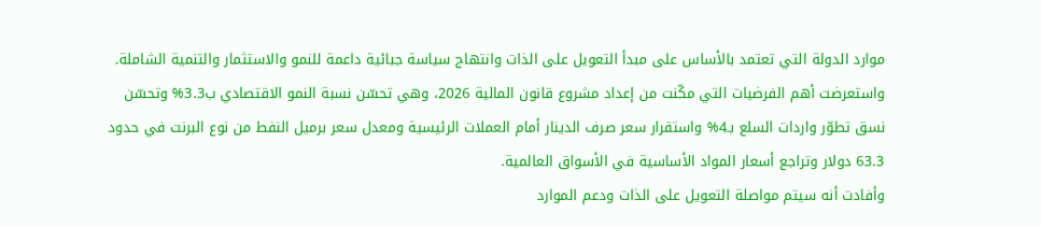موارد الدولة التي تعتمد بالأساس على مبدأ التعويل على الذات وانتهاج سياسة جبائية داعمة للنمو والاستثمار والتنمية الشاملة.
واستعرضت أهم الفرضيات التي مكّنت من إعداد مشروع قانون المالية 2026، وهي تحسّن نسبة النمو الاقتصادي ب3.3% وتحسّن نسق تطوّر واردات السلع بـ4% واستقرار سعر صرف الدينار أمام العملات الرئيسية ومعدل سعر برميل النفط من نوع البرنت في حدود 63.3 دولار وتراجع أسعار المواد الأساسية في الأسواق العالمية.
وأفادت أنه سيتم مواصلة التعويل على الذات ودعم الموارد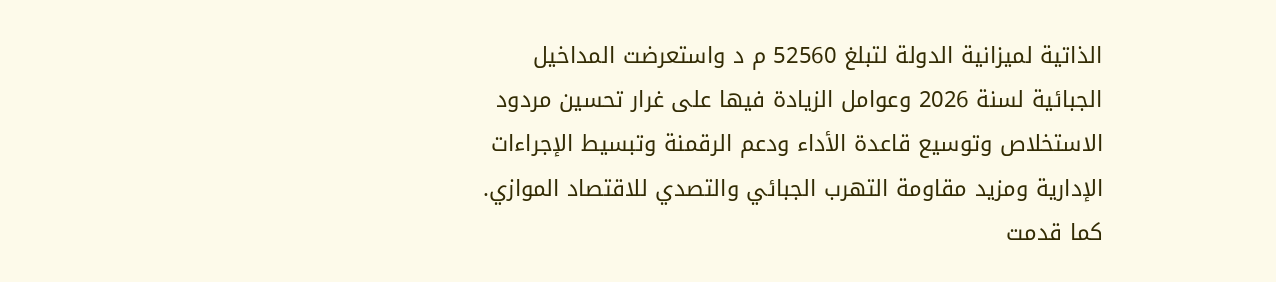الذاتية لميزانية الدولة لتبلغ 52560 م د واستعرضت المداخيل الجبائية لسنة 2026 وعوامل الزيادة فيها على غرار تحسين مردود الاستخلاص وتوسيع قاعدة الأداء ودعم الرقمنة وتبسيط الإجراءات الإدارية ومزيد مقاومة التهرب الجبائي والتصدي للاقتصاد الموازي. كما قدمت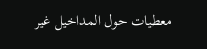معطيات حول المداخيل غير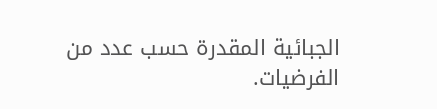الجبائية المقدرة حسب عدد من الفرضيات.